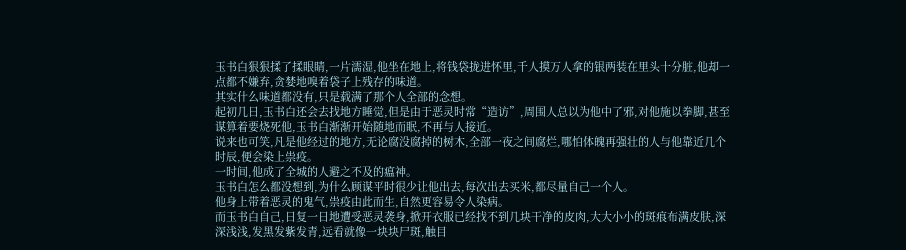玉书白狠狠揉了揉眼睛,一片濡湿,他坐在地上,将钱袋拢进怀里,千人摸万人拿的银两装在里头十分脏,他却一点都不嫌弃,贪婪地嗅着袋子上残存的味道。
其实什么味道都没有,只是载满了那个人全部的念想。
起初几日,玉书白还会去找地方睡觉,但是由于恶灵时常“造访”,周围人总以为他中了邪,对他施以拳脚,甚至谋算着要烧死他,玉书白渐渐开始随地而眠,不再与人接近。
说来也可笑,凡是他经过的地方,无论腐没腐掉的树木,全部一夜之间腐烂,哪怕体魄再强壮的人与他靠近几个时辰,便会染上祟疫。
一时间,他成了全城的人避之不及的瘟神。
玉书白怎么都没想到,为什么顾谋平时很少让他出去,每次出去买米,都尽量自己一个人。
他身上带着恶灵的鬼气,祟疫由此而生,自然更容易令人染病。
而玉书白自己,日复一日地遭受恶灵袭身,掀开衣服已经找不到几块干净的皮肉,大大小小的斑痕布满皮肤,深深浅浅,发黑发紫发青,远看就像一块块尸斑,触目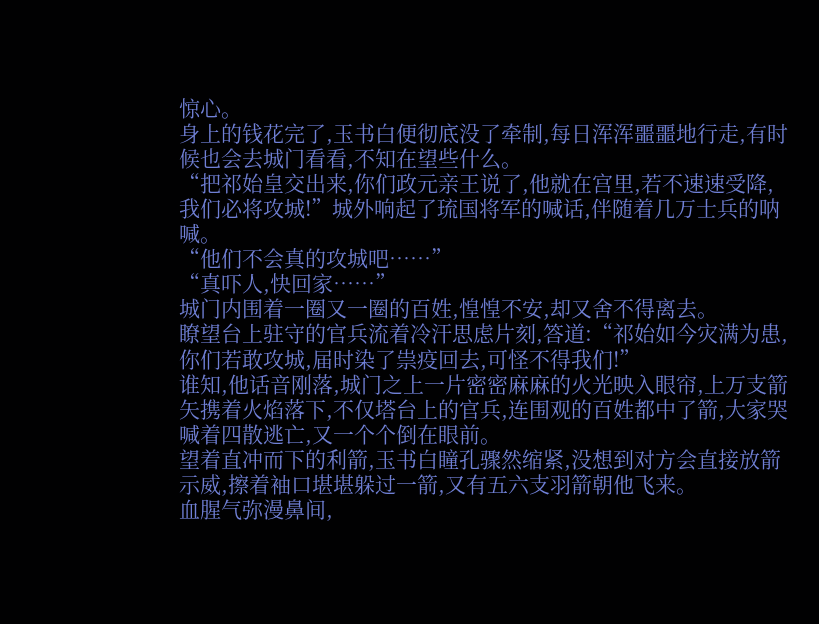惊心。
身上的钱花完了,玉书白便彻底没了牵制,每日浑浑噩噩地行走,有时候也会去城门看看,不知在望些什么。
“把祁始皇交出来,你们政元亲王说了,他就在宫里,若不速速受降,我们必将攻城!”城外响起了琉国将军的喊话,伴随着几万士兵的呐喊。
“他们不会真的攻城吧……”
“真吓人,快回家……”
城门内围着一圈又一圈的百姓,惶惶不安,却又舍不得离去。
瞭望台上驻守的官兵流着冷汗思虑片刻,答道:“祁始如今灾满为患,你们若敢攻城,届时染了祟疫回去,可怪不得我们!”
谁知,他话音刚落,城门之上一片密密麻麻的火光映入眼帘,上万支箭矢携着火焰落下,不仅塔台上的官兵,连围观的百姓都中了箭,大家哭喊着四散逃亡,又一个个倒在眼前。
望着直冲而下的利箭,玉书白瞳孔骤然缩紧,没想到对方会直接放箭示威,擦着袖口堪堪躲过一箭,又有五六支羽箭朝他飞来。
血腥气弥漫鼻间,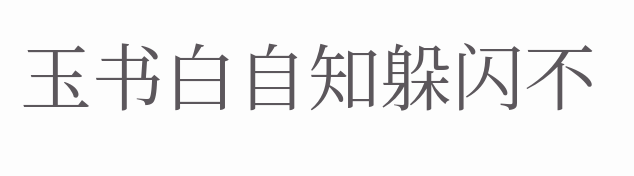玉书白自知躲闪不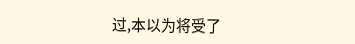过,本以为将受了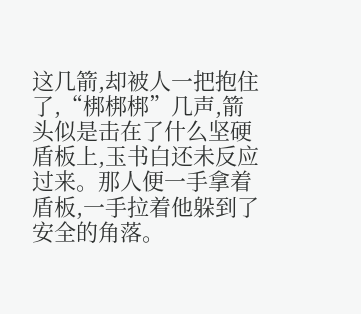这几箭,却被人一把抱住了,“梆梆梆”几声,箭头似是击在了什么坚硬盾板上,玉书白还未反应过来。那人便一手拿着盾板,一手拉着他躲到了安全的角落。